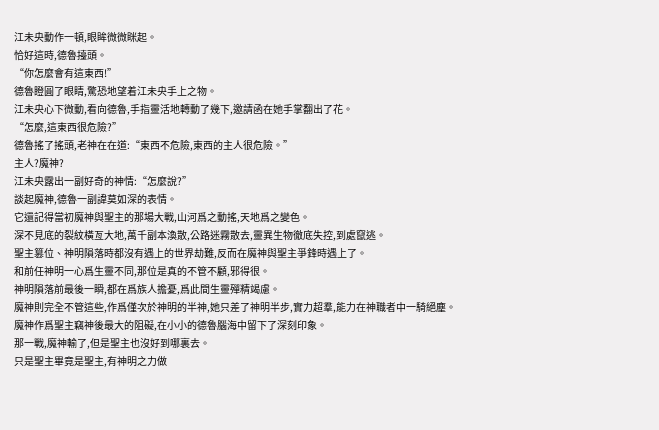江未央動作一頓,眼眸微微眯起。
恰好這時,德魯擡頭。
“你怎麼會有這東西!”
德魯瞪圓了眼睛,驚恐地望着江未央手上之物。
江未央心下微動,看向德魯,手指靈活地轉動了幾下,邀請函在她手掌翻出了花。
“怎麼,這東西很危險?”
德魯搖了搖頭,老神在在道:“東西不危險,東西的主人很危險。”
主人?魔神?
江未央露出一副好奇的神情:“怎麼說?”
談起魔神,德魯一副諱莫如深的表情。
它還記得當初魔神與聖主的那場大戰,山河爲之動搖,天地爲之變色。
深不見底的裂紋橫亙大地,萬千副本渙散,公路迷霧散去,靈異生物徹底失控,到處竄逃。
聖主篡位、神明隕落時都沒有遇上的世界劫難,反而在魔神與聖主爭鋒時遇上了。
和前任神明一心爲生靈不同,那位是真的不管不顧,邪得很。
神明隕落前最後一瞬,都在爲族人擔憂,爲此間生靈殫精竭慮。
魔神則完全不管這些,作爲僅次於神明的半神,她只差了神明半步,實力超羣,能力在神職者中一騎絕塵。
魔神作爲聖主竊神後最大的阻礙,在小小的德魯腦海中留下了深刻印象。
那一戰,魔神輸了,但是聖主也沒好到哪裏去。
只是聖主畢竟是聖主,有神明之力做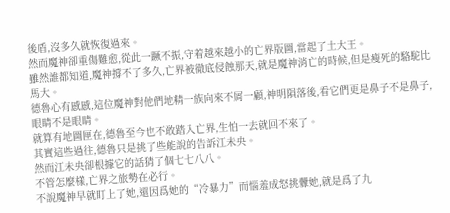後盾,沒多久就恢復過來。
然而魔神卻重傷難愈,從此一蹶不振,守着越來越小的亡界版圖,當起了土大王。
雖然誰都知道,魔神撐不了多久,亡界被徹底侵蝕那天,就是魔神消亡的時候,但是瘦死的駱駝比馬大。
德魯心有慼慼,這位魔神對他們地精一族向來不屑一顧,神明隕落後,看它們更是鼻子不是鼻子,眼睛不是眼睛。
就算有地圖匣在,德魯至今也不敢踏入亡界,生怕一去就回不來了。
其實這些過往,德魯只是挑了些能說的告訴江未央。
然而江未央卻根據它的話猜了個七七八八。
不管怎麼樣,亡界之旅勢在必行。
不說魔神早就盯上了她,還因爲她的“冷暴力”而惱羞成怒挑釁她,就是爲了九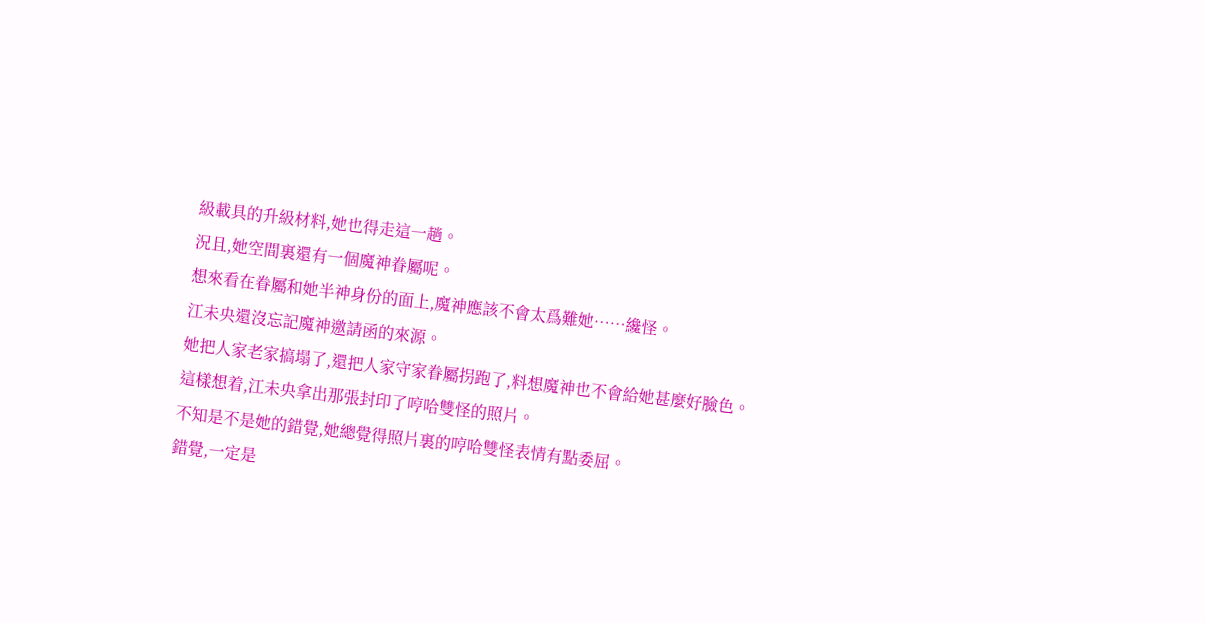級載具的升級材料,她也得走這一趟。
況且,她空間裏還有一個魔神眷屬呢。
想來看在眷屬和她半神身份的面上,魔神應該不會太爲難她……纔怪。
江未央還沒忘記魔神邀請函的來源。
她把人家老家搞塌了,還把人家守家眷屬拐跑了,料想魔神也不會給她甚麼好臉色。
這樣想着,江未央拿出那張封印了哼哈雙怪的照片。
不知是不是她的錯覺,她總覺得照片裏的哼哈雙怪表情有點委屈。
錯覺,一定是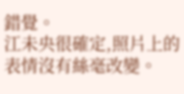錯覺。
江未央很確定,照片上的表情沒有絲毫改變。